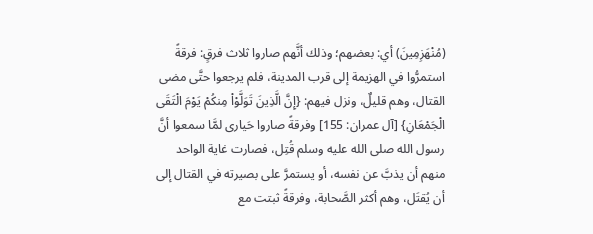(مُنْهَزِمِينَ) أي: بعضهم؛ وذلك أنَّهم صاروا ثلاث فرقٍ: فرقةً استمرُّوا في الهزيمة إلى قرب المدينة، فلم يرجعوا حتَّى مضى القتال، وهم قليلٌ، ونزل فيهم: {إِنَّ الَّذِينَ تَوَلَّوْاْ مِنكُمْ يَوْمَ الْتَقَى الْجَمْعَانِ} [آل عمران: 155] وفرقةً صاروا حَيارى لمَّا سمعوا أنَّ رسول الله صلى الله عليه وسلم قُتِل، فصارت غاية الواحد منهم أن يذبَّ عن نفسه، أو يستمرَّ على بصيرته في القتال إلى أن يُقتَل، وهم أكثر الصَّحابة، وفرقةً ثبتت مع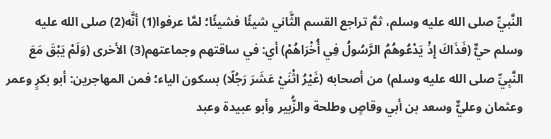النَّبيِّ صلى الله عليه وسلم، ثمَّ تراجع القسم الثَّاني شيئًا فشيئًا؛ لمَّا عرفوا(1) أنَّه(2) صلى الله عليه وسلم حيٌّ (فَذَاكَ إِذْ يَدْعُوهُمُ الرَّسُولُ فِي أُخْرَاهُمْ) أي: في ساقتهم وجماعتهم(3) الأخرى (وَلَمْ يَبْقَ مَعَ النَّبِيِّ صلى الله عليه وسلم) من أصحابه (غَيْرُ اثْنَيْ عَشَرَ رَجُلًا) بسكون الياء؛ فمن المهاجرين: أبو بكرٍ وعمر وعثمان وعليٌّ وسعد بن أبي وقاصٍ وطلحة والزُّبير وأبو عبيدة وعبد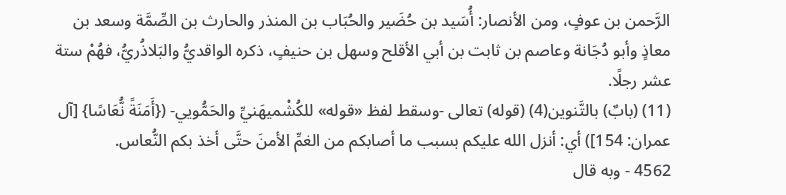الرَّحمن بن عوفٍ، ومن الأنصار: أُسَيد بن حُضَير والحُبَاب بن المنذر والحارث بن الصِّمَّة وسعد بن معاذٍ وأبو دُجَانة وعاصم بن ثابت بن أبي الأقلح وسهل بن حنيفٍ، ذكره الواقديُّ والبَلاذُريُّ، فهُمْ ستة عشر رجلًا.
(11) (بابٌ) بالتَّنوين(4) (قوله) تعالى -وسقط لفظ «قوله» للكُشْميهَنيِّ والحَمُّويي- ({أَمَنَةً نُّعَاسًا} [آل عمران: 154]) أي: أنزل الله عليكم بسبب ما أصابكم من الغمِّ الأمنَ حتَّى أخذ بكم النُّعاس.
4562 - وبه قال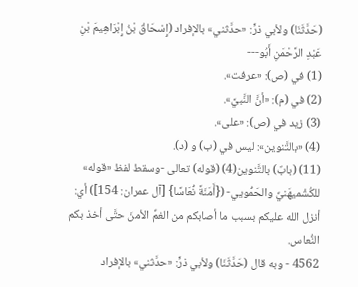(حَدَّثَنَا) ولأبي ذرٍّ: «حدَّثني» بالإفراد (إِسْحَاقُ بْنُ إِبْرَاهِيمَ بْنِ عَبْدِ الرَّحْمَنِ أَبُو---
(1) في (ص): «عرفت».
(2) في (م): «أنَّ النَّبيَّ».
(3) زيد في (ص): «على».
(4) «بالتَّنوين»: ليس في (ب) و (د).
(11) (بابٌ) بالتَّنوين(4) (قوله) تعالى -وسقط لفظ «قوله» للكُشْميهَنيِّ والحَمُّويي- ({أَمَنَةً نُّعَاسًا} [آل عمران: 154]) أي: أنزل الله عليكم بسبب ما أصابكم من الغمِّ الأمنَ حتَّى أخذ بكم النُّعاس.
4562 - وبه قال (حَدَّثَنَا) ولأبي ذرٍّ: «حدَّثني» بالإفراد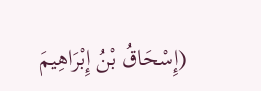(إِسْحَاقُ بْنُ إِبْرَاهِيمَ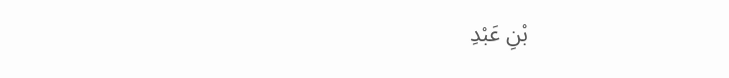بْنِ عَبْدِ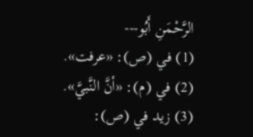الرَّحْمَنِ أَبُو---
(1) في (ص): «عرفت».
(2) في (م): «أنَّ النَّبيَّ».
(3) زيد في (ص):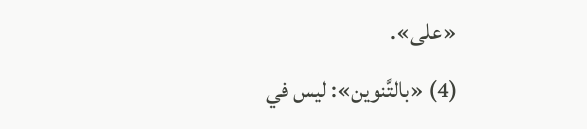«على».
(4) «بالتَّنوين»: ليس في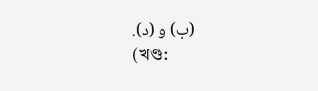(ب) و (د).
(খণ্ড: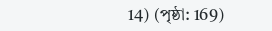14) (পৃষ্ঠা: 169)